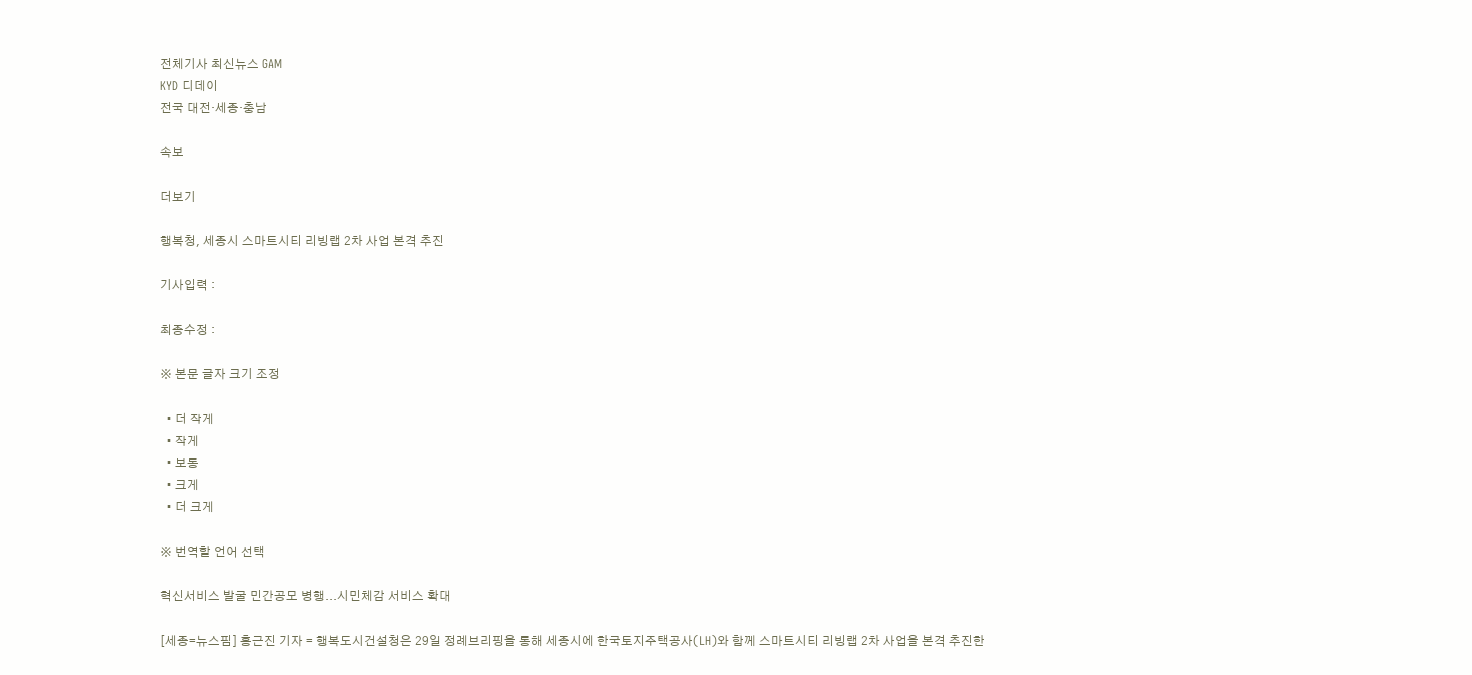전체기사 최신뉴스 GAM
KYD 디데이
전국 대전·세종·충남

속보

더보기

행복청, 세종시 스마트시티 리빙랩 2차 사업 본격 추진

기사입력 :

최종수정 :

※ 본문 글자 크기 조정

  • 더 작게
  • 작게
  • 보통
  • 크게
  • 더 크게

※ 번역할 언어 선택

혁신서비스 발굴 민간공모 병행...시민체감 서비스 확대

[세종=뉴스핌] 홍근진 기자 = 행복도시건설청은 29일 정례브리핑을 통해 세종시에 한국토지주택공사(LH)와 함께 스마트시티 리빙랩 2차 사업을 본격 추진한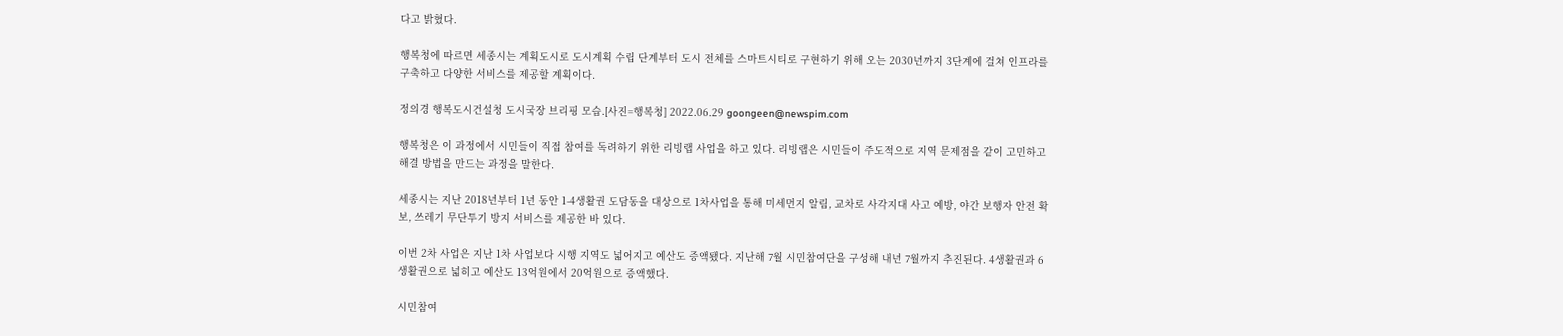다고 밝혔다.

행복청에 따르면 세종시는 계획도시로 도시계획 수립 단계부터 도시 전체를 스마트시티로 구현하기 위해 오는 2030년까지 3단계에 걸쳐 인프라를 구축하고 다양한 서비스를 제공할 계획이다.

정의경 행복도시건설청 도시국장 브리핑 모습.[사진=행복청] 2022.06.29 goongeen@newspim.com

행복청은 이 과정에서 시민들이 직접 참여를 독려하기 위한 리빙랩 사업을 하고 있다. 리빙랩은 시민들이 주도적으로 지역 문제점을 같이 고민하고 해결 방법을 만드는 과정을 말한다.

세종시는 지난 2018년부터 1년 동안 1-4생활권 도담동을 대상으로 1차사업을 통해 미세먼지 알림, 교차로 사각지대 사고 예방, 야간 보행자 안전 확보, 쓰레기 무단투기 방지 서비스를 제공한 바 있다.

이번 2차 사업은 지난 1차 사업보다 시행 지역도 넓어지고 예산도 증액됐다. 지난해 7월 시민참여단을 구성해 내년 7월까지 추진된다. 4생활권과 6생활권으로 넓히고 예산도 13억원에서 20억원으로 증액했다.

시민참여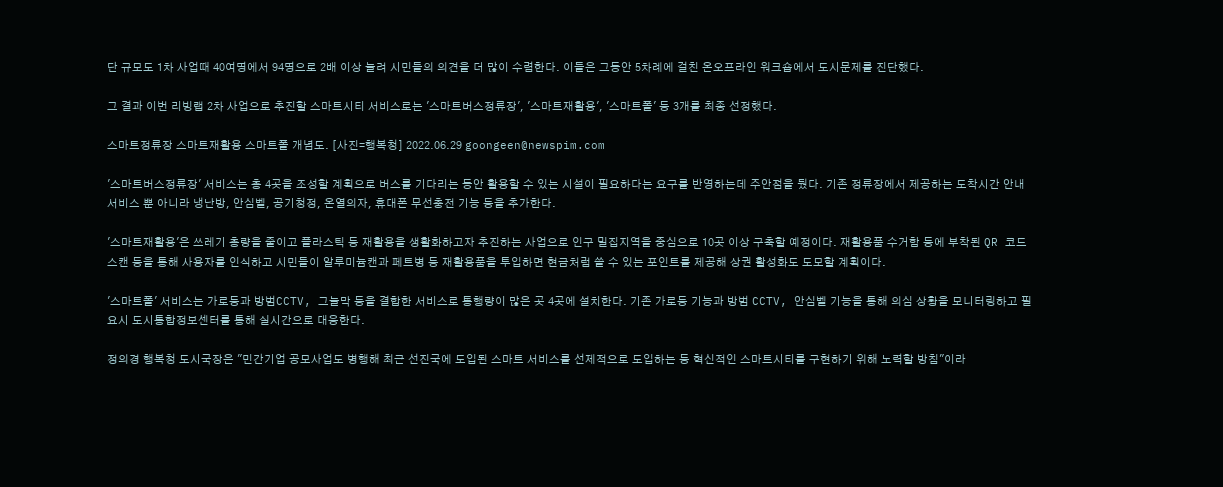단 규모도 1차 사업때 40여명에서 94명으로 2배 이상 늘려 시민들의 의견을 더 많이 수렴한다. 이들은 그동안 5차례에 걸친 온오프라인 워크숍에서 도시문제를 진단했다.

그 결과 이번 리빙랩 2차 사업으로 추진할 스마트시티 서비스로는 '스마트버스정류장', '스마트재활용', '스마트폴' 등 3개를 최종 선정했다.

스마트정류장 스마트재활용 스마트폴 개념도. [사진=행복청] 2022.06.29 goongeen@newspim.com

'스마트버스정류장' 서비스는 총 4곳을 조성할 계획으로 버스를 기다리는 동안 활용할 수 있는 시설이 필요하다는 요구를 반영하는데 주안점을 뒀다. 기존 정류장에서 제공하는 도착시간 안내 서비스 뿐 아니라 냉난방, 안심벨, 공기청정, 온열의자, 휴대폰 무선충전 기능 등을 추가한다.

'스마트재활용'은 쓰레기 총량을 줄이고 플라스틱 등 재활용을 생활화하고자 추진하는 사업으로 인구 밀집지역을 중심으로 10곳 이상 구축할 예정이다. 재활용품 수거함 등에 부착된 QR 코드 스캔 등을 통해 사용자를 인식하고 시민들이 알루미늄캔과 페트병 등 재활용품을 투입하면 현금처럼 쓸 수 있는 포인트를 제공해 상권 활성화도 도모할 계획이다.

'스마트폴' 서비스는 가로등과 방범CCTV, 그늘막 등을 결합한 서비스로 통행량이 많은 곳 4곳에 설치한다. 기존 가로등 기능과 방범 CCTV, 안심벨 기능을 통해 의심 상황을 모니터링하고 필요시 도시통합정보센터를 통해 실시간으로 대응한다.

정의경 행복청 도시국장은 "민간기업 공모사업도 병행해 최근 선진국에 도입된 스마트 서비스를 선제적으로 도입하는 등 혁신적인 스마트시티를 구현하기 위해 노력할 방침"이라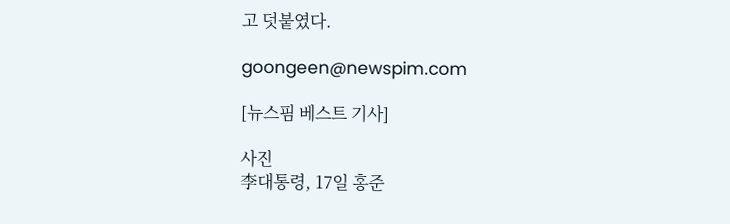고 덧붙였다.

goongeen@newspim.com

[뉴스핌 베스트 기사]

사진
李대통령, 17일 홍준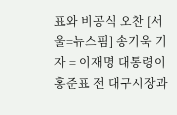표와 비공식 오찬 [서울=뉴스핌] 송기욱 기자 = 이재명 대통령이 홍준표 전 대구시장과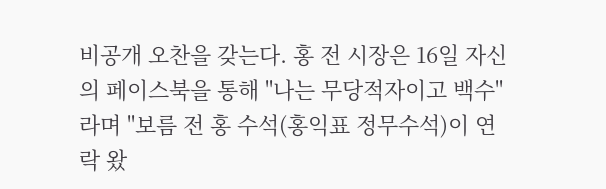비공개 오찬을 갖는다. 홍 전 시장은 16일 자신의 페이스북을 통해 "나는 무당적자이고 백수"라며 "보름 전 홍 수석(홍익표 정무수석)이 연락 왔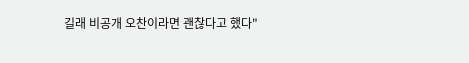길래 비공개 오찬이라면 괜찮다고 했다"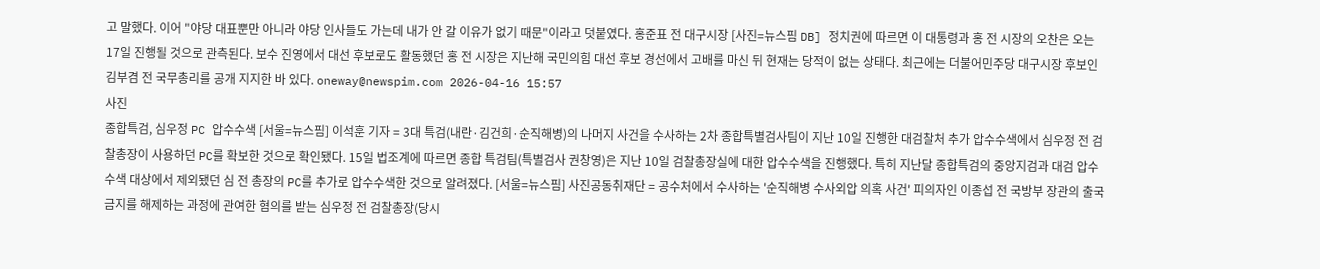고 말했다. 이어 "야당 대표뿐만 아니라 야당 인사들도 가는데 내가 안 갈 이유가 없기 때문"이라고 덧붙였다. 홍준표 전 대구시장 [사진=뉴스핌 DB] 정치권에 따르면 이 대통령과 홍 전 시장의 오찬은 오는 17일 진행될 것으로 관측된다. 보수 진영에서 대선 후보로도 활동했던 홍 전 시장은 지난해 국민의힘 대선 후보 경선에서 고배를 마신 뒤 현재는 당적이 없는 상태다. 최근에는 더불어민주당 대구시장 후보인 김부겸 전 국무총리를 공개 지지한 바 있다. oneway@newspim.com 2026-04-16 15:57
사진
종합특검, 심우정 PC 압수수색 [서울=뉴스핌] 이석훈 기자 = 3대 특검(내란·김건희·순직해병)의 나머지 사건을 수사하는 2차 종합특별검사팀이 지난 10일 진행한 대검찰처 추가 압수수색에서 심우정 전 검찰총장이 사용하던 PC를 확보한 것으로 확인됐다. 15일 법조계에 따르면 종합 특검팀(특별검사 권창영)은 지난 10일 검찰총장실에 대한 압수수색을 진행했다. 특히 지난달 종합특검의 중앙지검과 대검 압수수색 대상에서 제외됐던 심 전 총장의 PC를 추가로 압수수색한 것으로 알려졌다. [서울=뉴스핌] 사진공동취재단 = 공수처에서 수사하는 '순직해병 수사외압 의혹 사건' 피의자인 이종섭 전 국방부 장관의 출국금지를 해제하는 과정에 관여한 혐의를 받는 심우정 전 검찰총장(당시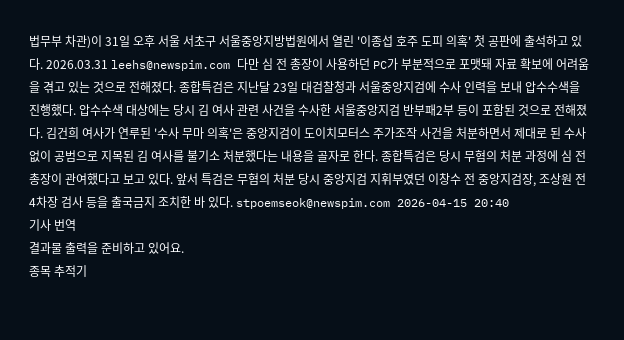법무부 차관)이 31일 오후 서울 서초구 서울중앙지방법원에서 열린 '이종섭 호주 도피 의혹' 첫 공판에 출석하고 있다. 2026.03.31 leehs@newspim.com 다만 심 전 총장이 사용하던 PC가 부분적으로 포맷돼 자료 확보에 어려움을 겪고 있는 것으로 전해졌다. 종합특검은 지난달 23일 대검찰청과 서울중앙지검에 수사 인력을 보내 압수수색을 진행했다. 압수수색 대상에는 당시 김 여사 관련 사건을 수사한 서울중앙지검 반부패2부 등이 포함된 것으로 전해졌다. 김건희 여사가 연루된 '수사 무마 의혹'은 중앙지검이 도이치모터스 주가조작 사건을 처분하면서 제대로 된 수사 없이 공범으로 지목된 김 여사를 불기소 처분했다는 내용을 골자로 한다. 종합특검은 당시 무혐의 처분 과정에 심 전 총장이 관여했다고 보고 있다. 앞서 특검은 무혐의 처분 당시 중앙지검 지휘부였던 이창수 전 중앙지검장, 조상원 전 4차장 검사 등을 출국금지 조치한 바 있다. stpoemseok@newspim.com 2026-04-15 20:40
기사 번역
결과물 출력을 준비하고 있어요.
종목 추적기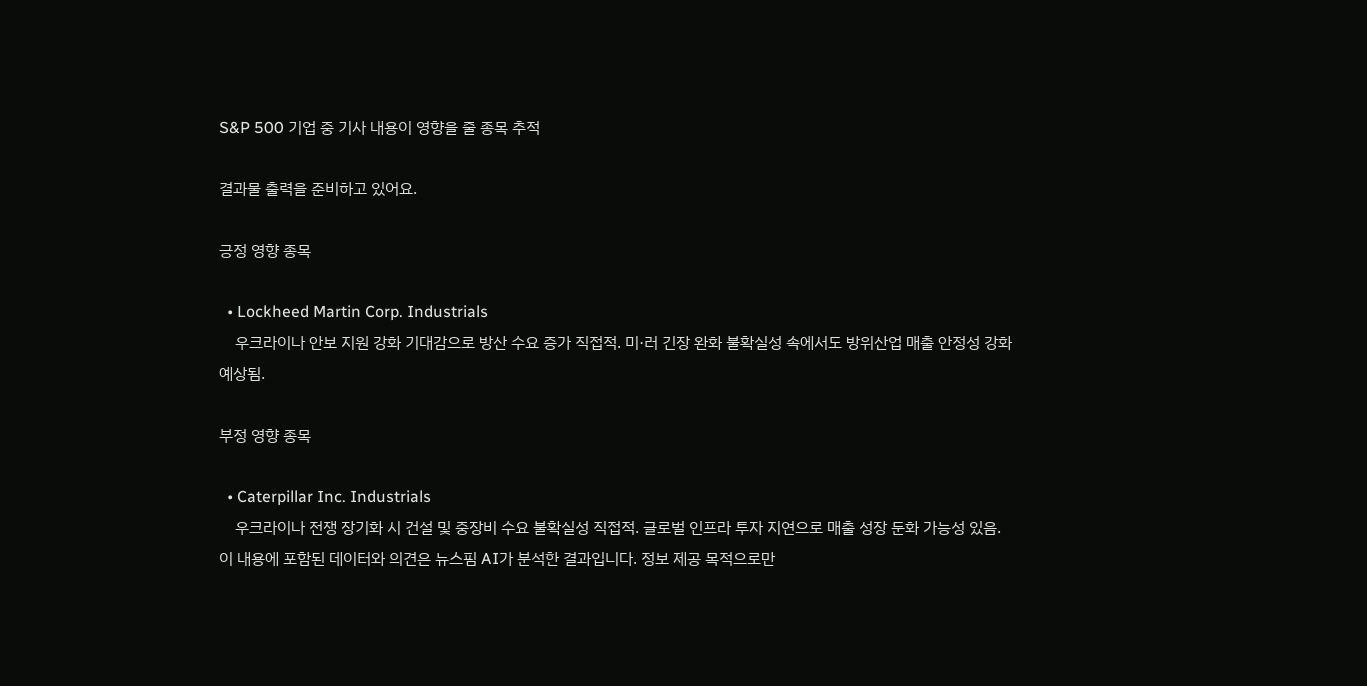S&P 500 기업 중 기사 내용이 영향을 줄 종목 추적

결과물 출력을 준비하고 있어요.

긍정 영향 종목

  • Lockheed Martin Corp. Industrials
    우크라이나 안보 지원 강화 기대감으로 방산 수요 증가 직접적. 미·러 긴장 완화 불확실성 속에서도 방위산업 매출 안정성 강화 예상됨.

부정 영향 종목

  • Caterpillar Inc. Industrials
    우크라이나 전쟁 장기화 시 건설 및 중장비 수요 불확실성 직접적. 글로벌 인프라 투자 지연으로 매출 성장 둔화 가능성 있음.
이 내용에 포함된 데이터와 의견은 뉴스핌 AI가 분석한 결과입니다. 정보 제공 목적으로만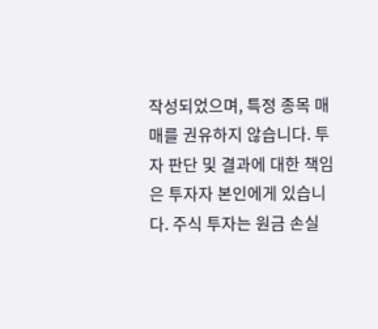작성되었으며, 특정 종목 매매를 권유하지 않습니다. 투자 판단 및 결과에 대한 책임은 투자자 본인에게 있습니다. 주식 투자는 원금 손실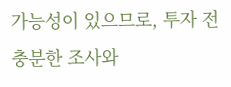가능성이 있으므로, 투자 전 충분한 조사와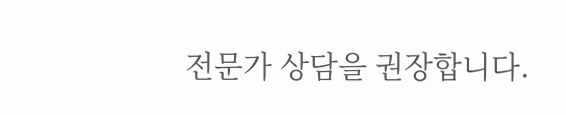전문가 상담을 권장합니다.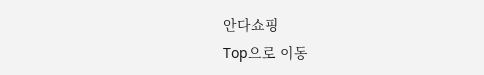안다쇼핑
Top으로 이동